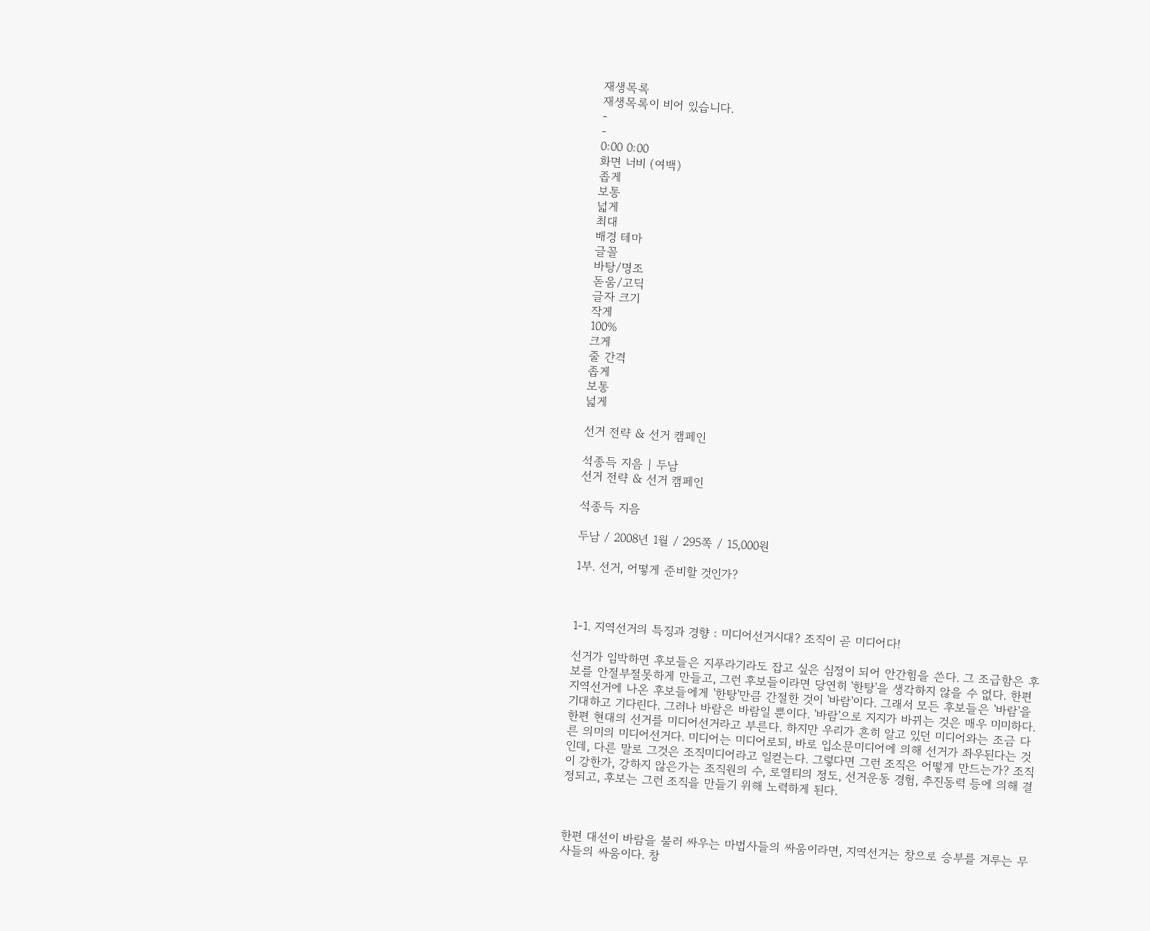재생목록
재생목록이 비어 있습니다.
-
-
0:00 0:00
화면 너비 (여백)
좁게
보통
넓게
최대
배경 테마
글꼴
바탕/명조
돋움/고딕
글자 크기
작게
100%
크게
줄 간격
좁게
보통
넓게

선거 전략 & 선거 캠페인

석종득 지음 | 두남
선거 전략 & 선거 캠페인

석종득 지음

두남 / 2008년 1월 / 295쪽 / 15,000원

1부. 선거, 어떻게 준비할 것인가?



1-1. 지역선거의 특징과 경향 : 미디어선거시대? 조직이 곧 미디어다!

선거가 임박하면 후보들은 지푸라기라도 잡고 싶은 심정이 되어 안간힘을 쓴다. 그 조급함은 후보를 안절부절못하게 만들고, 그런 후보들이라면 당연히 '한탕'을 생각하지 않을 수 없다. 한편 지역선거에 나온 후보들에게 '한탕'만큼 간절한 것이 '바람'이다. 그래서 모든 후보들은 '바람'을 기대하고 기다린다. 그러나 바람은 바람일 뿐이다. '바람'으로 지지가 바뀌는 것은 매우 미미하다. 한편 현대의 선거를 미디어선거라고 부른다. 하지만 우리가 흔히 알고 있던 미디어와는 조금 다른 의미의 미디어선거다. 미디어는 미디어로되, 바로 입소문미디어에 의해 선거가 좌우된다는 것인데, 다른 말로 그것은 조직미디어라고 일컫는다. 그렇다면 그런 조직은 어떻게 만드는가? 조직이 강한가, 강하지 않은가는 조직원의 수, 로열티의 정도, 선거운동 경험, 추진동력 등에 의해 결정되고, 후보는 그런 조직을 만들기 위해 노력하게 된다.



한편 대선이 바람을 불러 싸우는 마법사들의 싸움이라면, 지역선거는 창으로 승부를 겨루는 무사들의 싸움이다. 창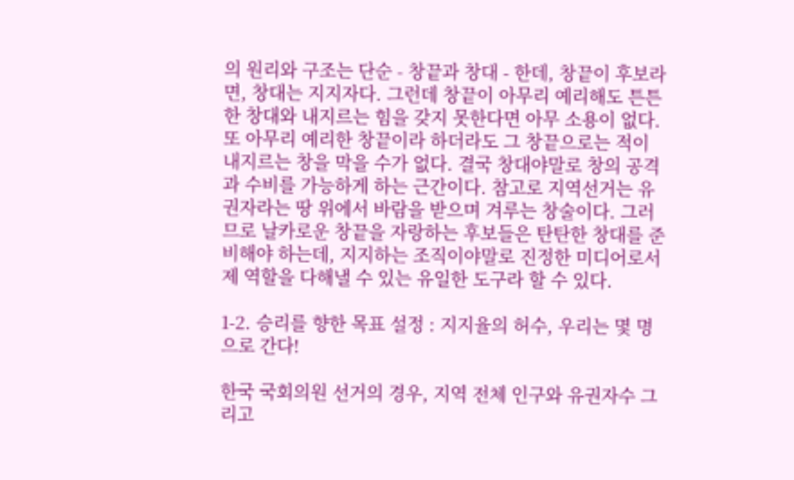의 원리와 구조는 단순 - 창끝과 창대 - 한데, 창끝이 후보라면, 창대는 지지자다. 그런데 창끝이 아무리 예리해도 튼튼한 창대와 내지르는 힘을 갖지 못한다면 아무 소용이 없다. 또 아무리 예리한 창끝이라 하더라도 그 창끝으로는 적이 내지르는 창을 막을 수가 없다. 결국 창대야말로 창의 공격과 수비를 가능하게 하는 근간이다. 참고로 지역선거는 유권자라는 땅 위에서 바람을 받으며 겨루는 창술이다. 그러므로 날카로운 창끝을 자랑하는 후보들은 탄탄한 창대를 준비해야 하는데, 지지하는 조직이야말로 진정한 미디어로서 제 역할을 다해낼 수 있는 유일한 도구라 할 수 있다.

1-2. 승리를 향한 목표 설정 : 지지율의 허수, 우리는 몇 명으로 간다!

한국 국회의원 선거의 경우, 지역 전체 인구와 유권자수 그리고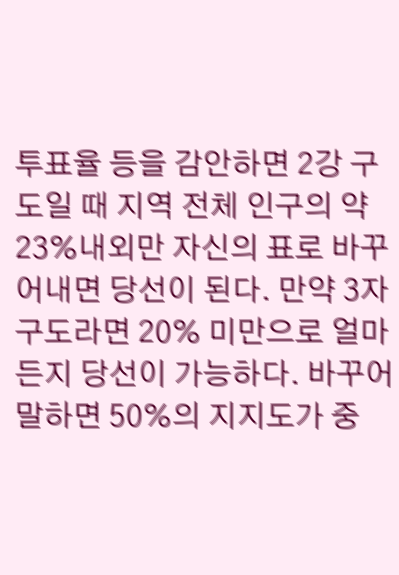투표율 등을 감안하면 2강 구도일 때 지역 전체 인구의 약 23%내외만 자신의 표로 바꾸어내면 당선이 된다. 만약 3자 구도라면 20% 미만으로 얼마든지 당선이 가능하다. 바꾸어 말하면 50%의 지지도가 중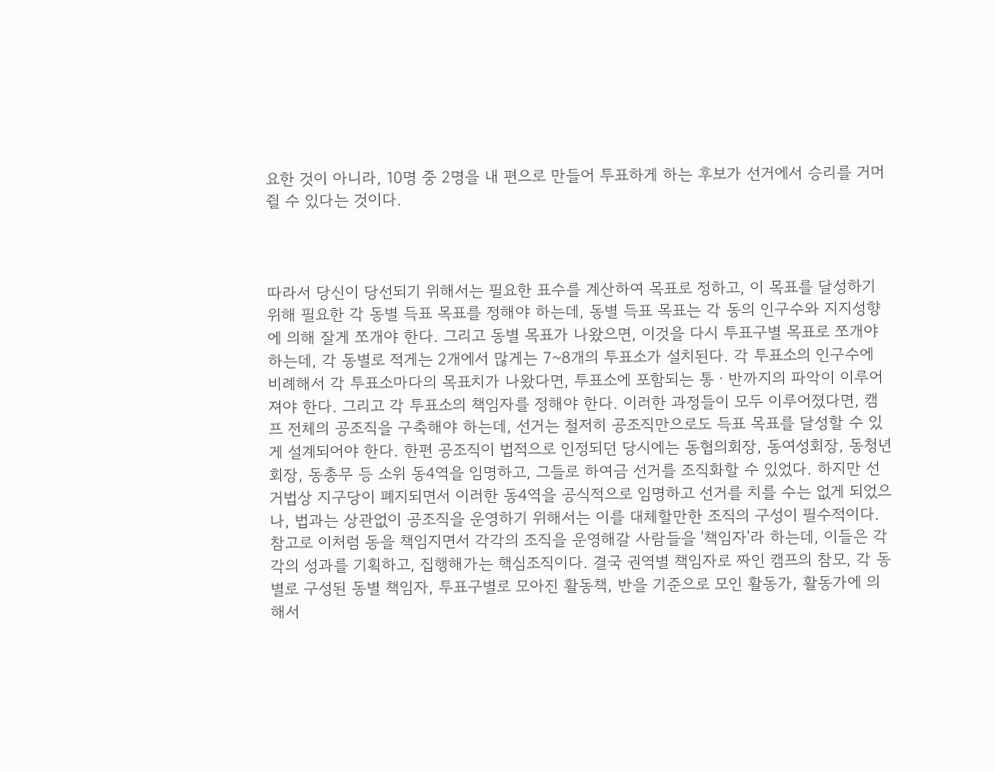요한 것이 아니라, 10명 중 2명을 내 편으로 만들어 투표하게 하는 후보가 선거에서 승리를 거머쥘 수 있다는 것이다.



따라서 당신이 당선되기 위해서는 필요한 표수를 계산하여 목표로 정하고, 이 목표를 달성하기 위해 필요한 각 동별 득표 목표를 정해야 하는데, 동별 득표 목표는 각 동의 인구수와 지지성향에 의해 잘게 쪼개야 한다. 그리고 동별 목표가 나왔으면, 이것을 다시 투표구별 목표로 쪼개야 하는데, 각 동별로 적게는 2개에서 많게는 7~8개의 투표소가 설치된다. 각 투표소의 인구수에 비례해서 각 투표소마다의 목표치가 나왔다면, 투표소에 포함되는 통ㆍ반까지의 파악이 이루어져야 한다. 그리고 각 투표소의 책임자를 정해야 한다. 이러한 과정들이 모두 이루어졌다면, 캠프 전체의 공조직을 구축해야 하는데, 선거는 철저히 공조직만으로도 득표 목표를 달성할 수 있게 설계되어야 한다. 한편 공조직이 법적으로 인정되던 당시에는 동협의회장, 동여성회장, 동청년회장, 동총무 등 소위 동4역을 임명하고, 그들로 하여금 선거를 조직화할 수 있었다. 하지만 선거법상 지구당이 폐지되면서 이러한 동4역을 공식적으로 임명하고 선거를 치를 수는 없게 되었으나, 법과는 상관없이 공조직을 운영하기 위해서는 이를 대체할만한 조직의 구성이 필수적이다. 참고로 이처럼 동을 책임지면서 각각의 조직을 운영해갈 사람들을 '책임자'라 하는데, 이들은 각각의 성과를 기획하고, 집행해가는 핵심조직이다. 결국 권역별 책임자로 짜인 캠프의 참모, 각 동별로 구성된 동별 책임자, 투표구별로 모아진 활동책, 반을 기준으로 모인 활동가, 활동가에 의해서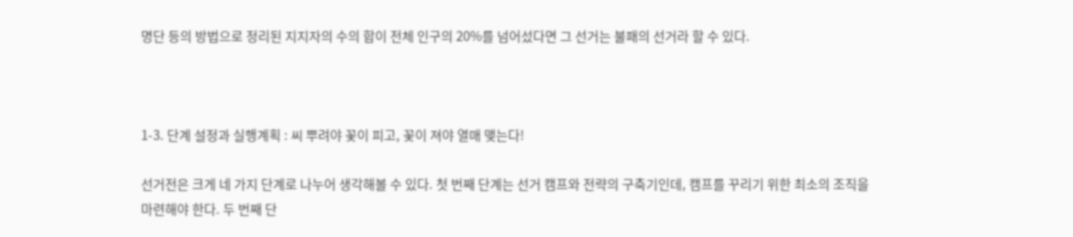명단 등의 방법으로 정리된 지지자의 수의 합이 전체 인구의 20%를 넘어섰다면 그 선거는 불패의 선거라 할 수 있다.



1-3. 단계 설정과 실행계획 : 씨 뿌려야 꽃이 피고, 꽃이 져야 열매 맺는다!

선거전은 크게 네 가지 단계로 나누어 생각해볼 수 있다. 첫 번째 단계는 선거 캠프와 전략의 구축기인데, 캠프를 꾸리기 위한 최소의 조직을 마련해야 한다. 두 번째 단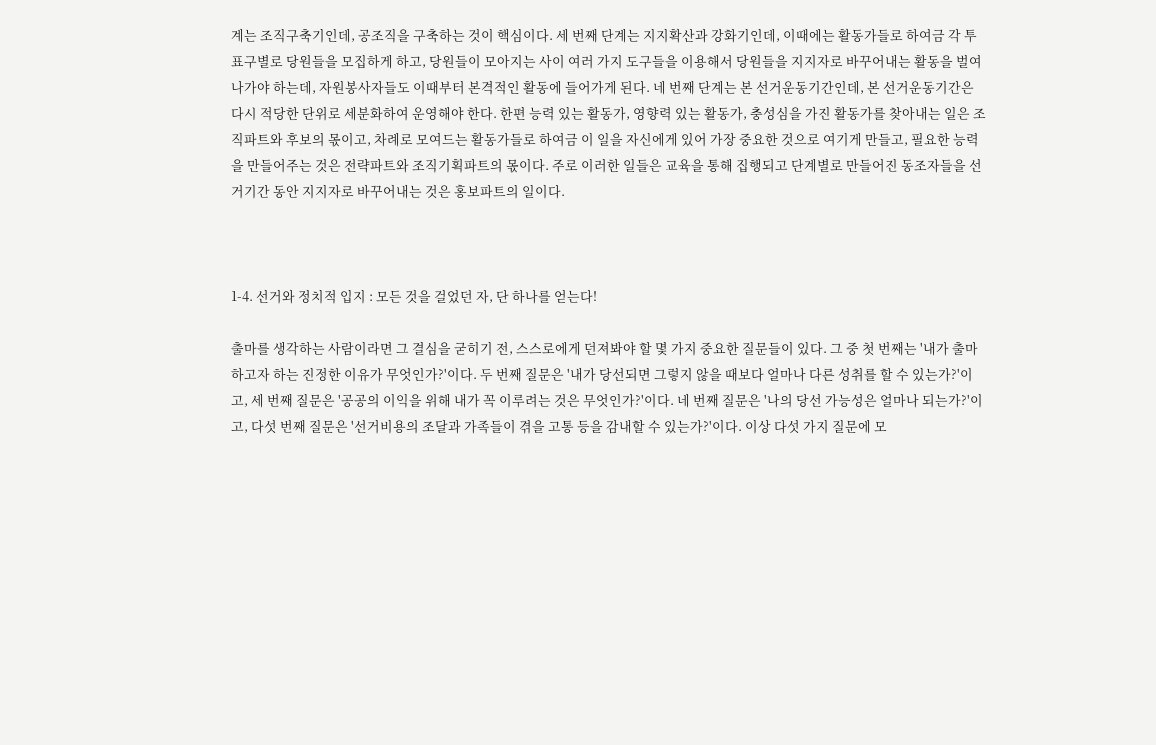계는 조직구축기인데, 공조직을 구축하는 것이 핵심이다. 세 번째 단계는 지지확산과 강화기인데, 이때에는 활동가들로 하여금 각 투표구별로 당원들을 모집하게 하고, 당원들이 모아지는 사이 여러 가지 도구들을 이용해서 당원들을 지지자로 바꾸어내는 활동을 벌여 나가야 하는데, 자원봉사자들도 이때부터 본격적인 활동에 들어가게 된다. 네 번째 단계는 본 선거운동기간인데, 본 선거운동기간은 다시 적당한 단위로 세분화하여 운영해야 한다. 한편 능력 있는 활동가, 영향력 있는 활동가, 충성심을 가진 활동가를 찾아내는 일은 조직파트와 후보의 몫이고, 차례로 모여드는 활동가들로 하여금 이 일을 자신에게 있어 가장 중요한 것으로 여기게 만들고, 필요한 능력을 만들어주는 것은 전략파트와 조직기획파트의 몫이다. 주로 이러한 일들은 교육을 통해 집행되고 단계별로 만들어진 동조자들을 선거기간 동안 지지자로 바꾸어내는 것은 홍보파트의 일이다.



1-4. 선거와 정치적 입지 : 모든 것을 걸었던 자, 단 하나를 얻는다!

출마를 생각하는 사람이라면 그 결심을 굳히기 전, 스스로에게 던져봐야 할 몇 가지 중요한 질문들이 있다. 그 중 첫 번째는 '내가 출마하고자 하는 진정한 이유가 무엇인가?'이다. 두 번째 질문은 '내가 당선되면 그렇지 않을 때보다 얼마나 다른 성취를 할 수 있는가?'이고, 세 번째 질문은 '공공의 이익을 위해 내가 꼭 이루려는 것은 무엇인가?'이다. 네 번째 질문은 '나의 당선 가능성은 얼마나 되는가?'이고, 다섯 번째 질문은 '선거비용의 조달과 가족들이 겪을 고통 등을 감내할 수 있는가?'이다. 이상 다섯 가지 질문에 모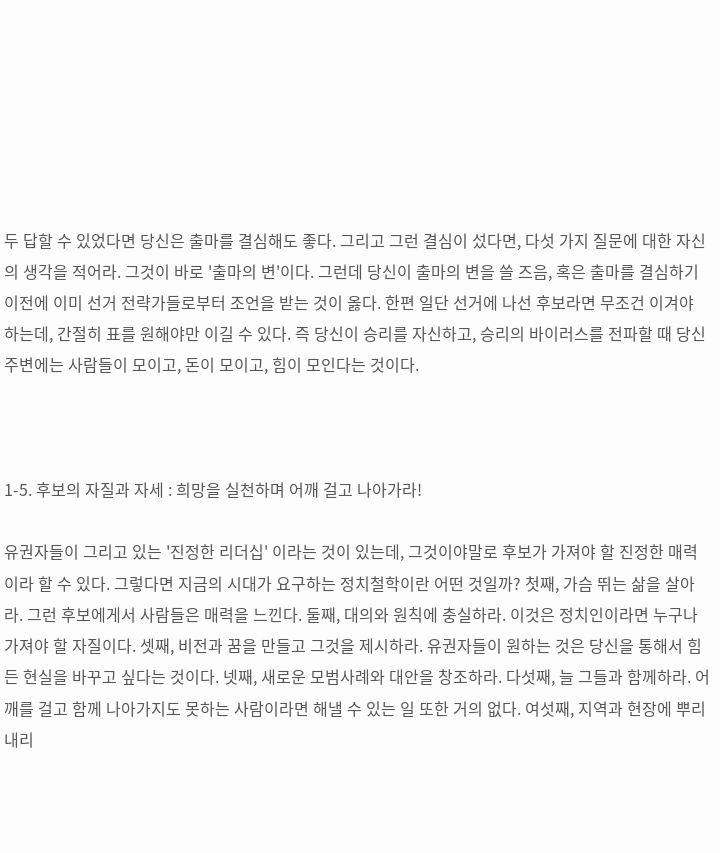두 답할 수 있었다면 당신은 출마를 결심해도 좋다. 그리고 그런 결심이 섰다면, 다섯 가지 질문에 대한 자신의 생각을 적어라. 그것이 바로 '출마의 변'이다. 그런데 당신이 출마의 변을 쓸 즈음, 혹은 출마를 결심하기 이전에 이미 선거 전략가들로부터 조언을 받는 것이 옳다. 한편 일단 선거에 나선 후보라면 무조건 이겨야 하는데, 간절히 표를 원해야만 이길 수 있다. 즉 당신이 승리를 자신하고, 승리의 바이러스를 전파할 때 당신 주변에는 사람들이 모이고, 돈이 모이고, 힘이 모인다는 것이다.



1-5. 후보의 자질과 자세 : 희망을 실천하며 어깨 걸고 나아가라!

유권자들이 그리고 있는 '진정한 리더십' 이라는 것이 있는데, 그것이야말로 후보가 가져야 할 진정한 매력이라 할 수 있다. 그렇다면 지금의 시대가 요구하는 정치철학이란 어떤 것일까? 첫째, 가슴 뛰는 삶을 살아라. 그런 후보에게서 사람들은 매력을 느낀다. 둘째, 대의와 원칙에 충실하라. 이것은 정치인이라면 누구나 가져야 할 자질이다. 셋째, 비전과 꿈을 만들고 그것을 제시하라. 유권자들이 원하는 것은 당신을 통해서 힘든 현실을 바꾸고 싶다는 것이다. 넷째, 새로운 모범사례와 대안을 창조하라. 다섯째, 늘 그들과 함께하라. 어깨를 걸고 함께 나아가지도 못하는 사람이라면 해낼 수 있는 일 또한 거의 없다. 여섯째, 지역과 현장에 뿌리내리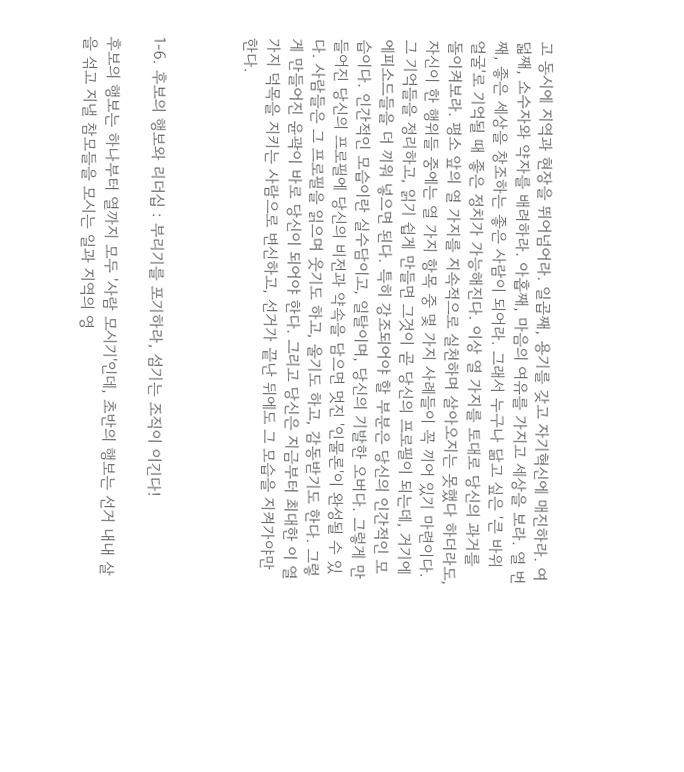고 동시에 지역과 현장을 뛰어넘어라. 일곱째, 용기를 갖고 자기혁신에 매진하라. 여덟째, 소수자와 약자를 배려하라. 아홉째, 마음의 여유를 가지고 세상을 보라. 열 번째, 좋은 세상을 창조하는 좋은 사람이 되어라. 그래서 누구나 닮고 싶은 '큰 바위 얼굴'로 기억될 때 좋은 정치가 가능해진다. 이상 열 가지를 토대로 당신의 과거를 돌이켜보라. 평소 앞의 열 가지를 지속적으로 실천하며 살아오지는 못했다 하더라도, 자신이 한 행위들 중에는 열 가지 항목 중 몇 가지 사례들이 꼭 끼어 있기 마련이다. 그 기억들을 정리하고, 읽기 쉽게 만들면 그것이 곧 당신의 프로필이 되는데, 거기에 에피소드들을 더 끼워 넣으면 된다. 특히 강조되어야 할 부분은 당신의 인간적인 모습이다. 인간적인 모습이란 실수담이고, 일탈이며, 당신의 기발한 오버다. 그렇게 만들어진 당신의 프로필에 당신의 비전과 약속을 담으면 멋진 '인물론'이 완성될 수 있다. 사람들은 그 프로필을 읽으며 웃기도 하고, 울기도 하고, 감동받기도 한다. 그렇게 만들어진 윤곽이 바로 당신이 되어야 한다. 그리고 당신은 지금부터 최대한 이 열 가지 덕목을 지키는 사람으로 변신하고, 선거가 끝난 뒤에도 그 모습을 지켜가야만 한다.



1-6. 후보의 행보와 리더십 : 부리기를 포기하라, 섬기는 조직이 이긴다!

후보의 행보는 하나부터 열까지 모두 '사람 모시기'인데, 초반의 행보는 선거 내내 살을 섞고 지낼 참모들을 모시는 일과 지역의 영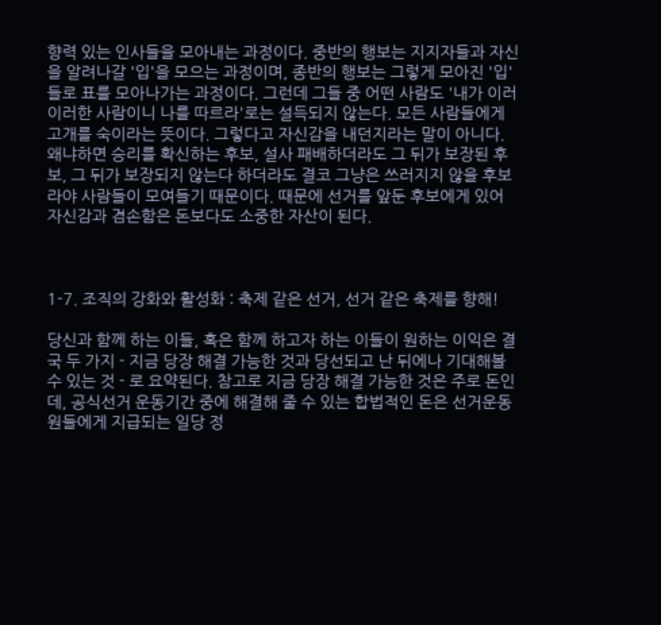향력 있는 인사들을 모아내는 과정이다. 중반의 행보는 지지자들과 자신을 알려나갈 '입'을 모으는 과정이며, 종반의 행보는 그렇게 모아진 '입'들로 표를 모아나가는 과정이다. 그런데 그들 중 어떤 사람도 '내가 이러이러한 사람이니 나를 따르라'로는 설득되지 않는다. 모든 사람들에게 고개를 숙이라는 뜻이다. 그렇다고 자신감을 내던지라는 말이 아니다. 왜냐하면 승리를 확신하는 후보, 설사 패배하더라도 그 뒤가 보장된 후보, 그 뒤가 보장되지 않는다 하더라도 결코 그냥은 쓰러지지 않을 후보라야 사람들이 모여들기 때문이다. 때문에 선거를 앞둔 후보에게 있어 자신감과 겸손함은 돈보다도 소중한 자산이 된다.



1-7. 조직의 강화와 활성화 : 축제 같은 선거, 선거 같은 축제를 향해!

당신과 함께 하는 이들, 혹은 함께 하고자 하는 이들이 원하는 이익은 결국 두 가지 - 지금 당장 해결 가능한 것과 당선되고 난 뒤에나 기대해볼 수 있는 것 - 로 요약된다. 참고로 지금 당장 해결 가능한 것은 주로 돈인데, 공식선거 운동기간 중에 해결해 줄 수 있는 합법적인 돈은 선거운동원들에게 지급되는 일당 정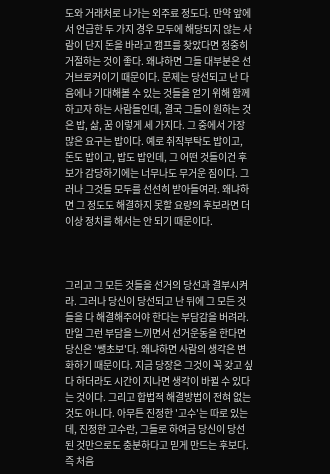도와 거래처로 나가는 외주료 정도다. 만약 앞에서 언급한 두 가지 경우 모두에 해당되지 않는 사람이 단지 돈을 바라고 캠프를 찾았다면 정중히 거절하는 것이 좋다. 왜냐하면 그들 대부분은 선거브로커이기 때문이다. 문제는 당선되고 난 다음에나 기대해볼 수 있는 것들을 얻기 위해 함께 하고자 하는 사람들인데, 결국 그들이 원하는 것은 밥, 삶, 꿈 이렇게 세 가지다. 그 중에서 가장 많은 요구는 밥이다. 예로 취직부탁도 밥이고, 돈도 밥이고, 밥도 밥인데, 그 어떤 것들이건 후보가 감당하기에는 너무나도 무거운 짐이다. 그러나 그것들 모두를 선선히 받아들여라. 왜냐하면 그 정도도 해결하지 못할 요량의 후보라면 더 이상 정치를 해서는 안 되기 때문이다.



그리고 그 모든 것들을 선거의 당선과 결부시켜라. 그러나 당신이 당선되고 난 뒤에 그 모든 것들을 다 해결해주어야 한다는 부담감을 버려라. 만일 그런 부담을 느끼면서 선거운동을 한다면 당신은 '쌩초보'다. 왜냐하면 사람의 생각은 변화하기 때문이다. 지금 당장은 그것이 꼭 갖고 싶다 하더라도 시간이 지나면 생각이 바뀔 수 있다는 것이다. 그리고 합법적 해결방법이 전혀 없는 것도 아니다. 아무튼 진정한 '고수'는 따로 있는데, 진정한 고수란, 그들로 하여금 당신이 당선된 것만으로도 충분하다고 믿게 만드는 후보다. 즉 처음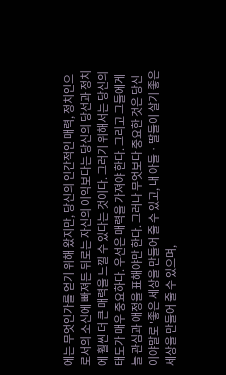에는 무엇인가를 얻기 위해 왔지만, 당신의 인간적인 매력, 정치인으로서의 소신에 빠져든 뒤로는 자신의 이익보다는 당신의 당선과 정치에 훨씬 더 큰 매력을 느낄 수 있다는 것이다. 그러기 위해서는 당신의 태도가 매우 중요하다. 우선은 매력을 가져야 한다. 그리고 그들에게 늘 관심과 애정을 표해야만 한다. 그러나 무엇보다 중요한 것은 당신이야말로 '좋은 세상을 만들어 줄 수 있고, 내 아들ㆍ딸들이 살기 좋은 세상을 만들어 줄 수 있으며,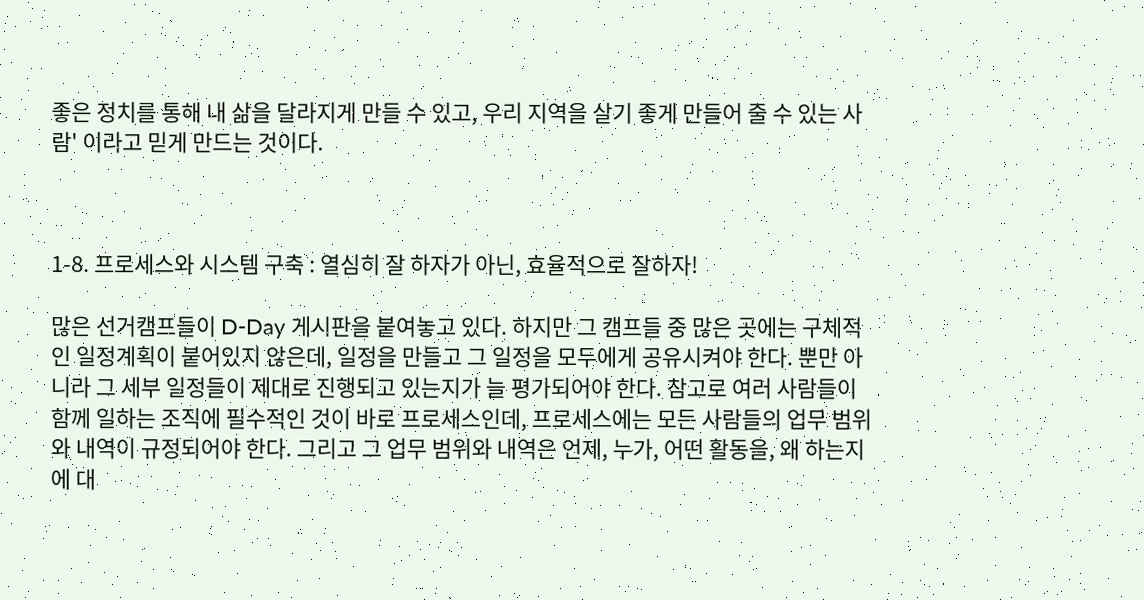좋은 정치를 통해 내 삶을 달라지게 만들 수 있고, 우리 지역을 살기 좋게 만들어 줄 수 있는 사람' 이라고 믿게 만드는 것이다.



1-8. 프로세스와 시스템 구축 : 열심히 잘 하자가 아닌, 효율적으로 잘하자!

많은 선거캠프들이 D-Day 게시판을 붙여놓고 있다. 하지만 그 캠프들 중 많은 곳에는 구체적인 일정계획이 붙어있지 않은데, 일정을 만들고 그 일정을 모두에게 공유시켜야 한다. 뿐만 아니라 그 세부 일정들이 제대로 진행되고 있는지가 늘 평가되어야 한다. 참고로 여러 사람들이 함께 일하는 조직에 필수적인 것이 바로 프로세스인데, 프로세스에는 모든 사람들의 업무 범위와 내역이 규정되어야 한다. 그리고 그 업무 범위와 내역은 언제, 누가, 어떤 활동을, 왜 하는지에 대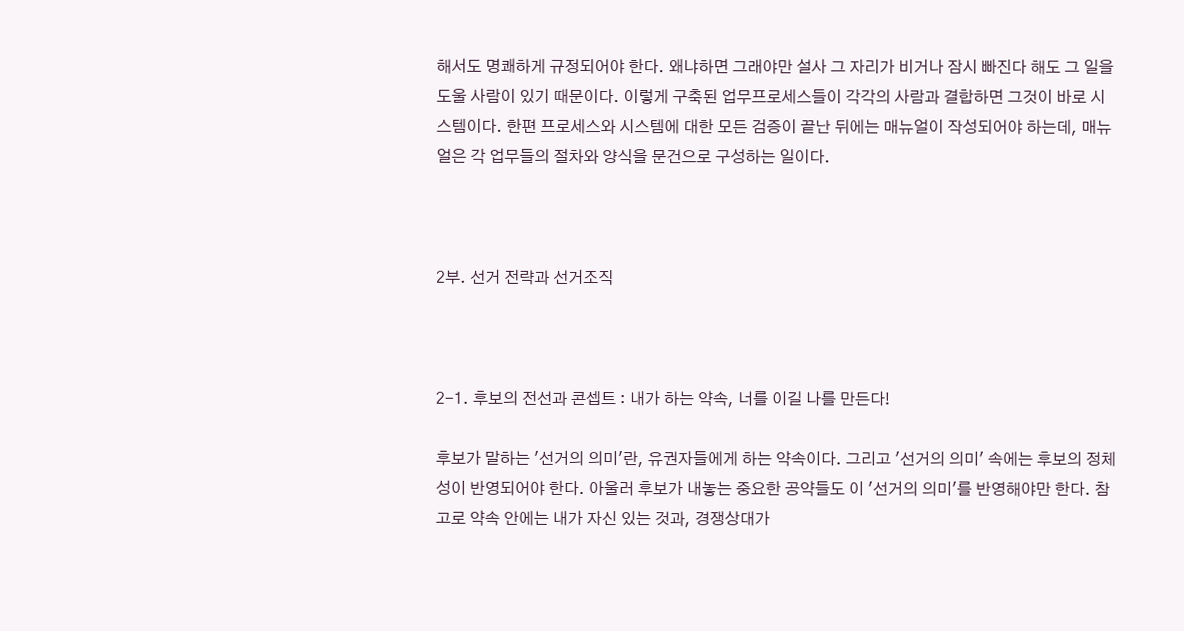해서도 명쾌하게 규정되어야 한다. 왜냐하면 그래야만 설사 그 자리가 비거나 잠시 빠진다 해도 그 일을 도울 사람이 있기 때문이다. 이렇게 구축된 업무프로세스들이 각각의 사람과 결합하면 그것이 바로 시스템이다. 한편 프로세스와 시스템에 대한 모든 검증이 끝난 뒤에는 매뉴얼이 작성되어야 하는데, 매뉴얼은 각 업무들의 절차와 양식을 문건으로 구성하는 일이다.



2부. 선거 전략과 선거조직



2-1. 후보의 전선과 콘셉트 : 내가 하는 약속, 너를 이길 나를 만든다!

후보가 말하는 '선거의 의미'란, 유권자들에게 하는 약속이다. 그리고 '선거의 의미' 속에는 후보의 정체성이 반영되어야 한다. 아울러 후보가 내놓는 중요한 공약들도 이 '선거의 의미'를 반영해야만 한다. 참고로 약속 안에는 내가 자신 있는 것과, 경쟁상대가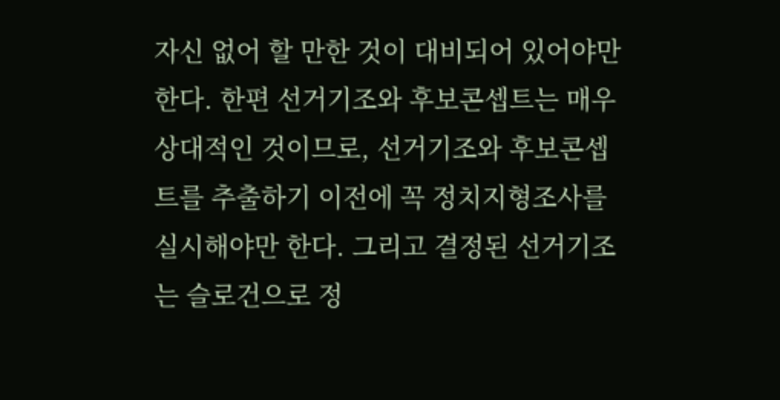자신 없어 할 만한 것이 대비되어 있어야만 한다. 한편 선거기조와 후보콘셉트는 매우 상대적인 것이므로, 선거기조와 후보콘셉트를 추출하기 이전에 꼭 정치지형조사를 실시해야만 한다. 그리고 결정된 선거기조는 슬로건으로 정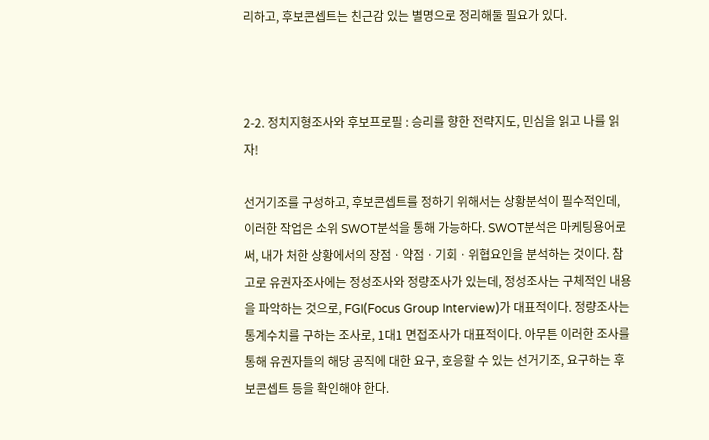리하고, 후보콘셉트는 친근감 있는 별명으로 정리해둘 필요가 있다.



2-2. 정치지형조사와 후보프로필 : 승리를 향한 전략지도, 민심을 읽고 나를 읽자!

선거기조를 구성하고, 후보콘셉트를 정하기 위해서는 상황분석이 필수적인데, 이러한 작업은 소위 SWOT분석을 통해 가능하다. SWOT분석은 마케팅용어로써, 내가 처한 상황에서의 장점ㆍ약점ㆍ기회ㆍ위협요인을 분석하는 것이다. 참고로 유권자조사에는 정성조사와 정량조사가 있는데, 정성조사는 구체적인 내용을 파악하는 것으로, FGI(Focus Group Interview)가 대표적이다. 정량조사는 통계수치를 구하는 조사로, 1대1 면접조사가 대표적이다. 아무튼 이러한 조사를 통해 유권자들의 해당 공직에 대한 요구, 호응할 수 있는 선거기조, 요구하는 후보콘셉트 등을 확인해야 한다.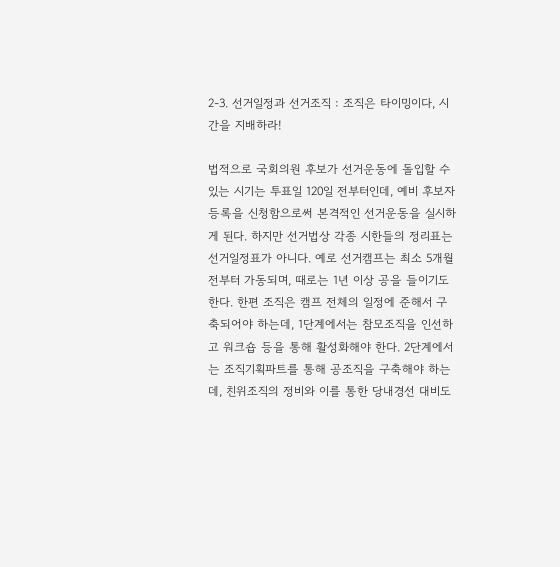2-3. 선거일정과 선거조직 : 조직은 타이밍이다, 시간을 지배하라!

법적으로 국회의원 후보가 선거운동에 돌입할 수 있는 시기는 투표일 120일 전부터인데, 예비 후보자등록을 신청함으로써 본격적인 선거운동을 실시하게 된다. 하지만 선거법상 각종 시한들의 정리표는 선거일정표가 아니다. 예로 선거캠프는 최소 5개월 전부터 가동되며, 때로는 1년 이상 공을 들이기도 한다. 한편 조직은 캠프 전체의 일정에 준해서 구축되어야 하는데, 1단계에서는 참모조직을 인선하고 워크숍 등을 통해 활성화해야 한다. 2단계에서는 조직기획파트를 통해 공조직을 구축해야 하는데, 친위조직의 정비와 이를 통한 당내경선 대비도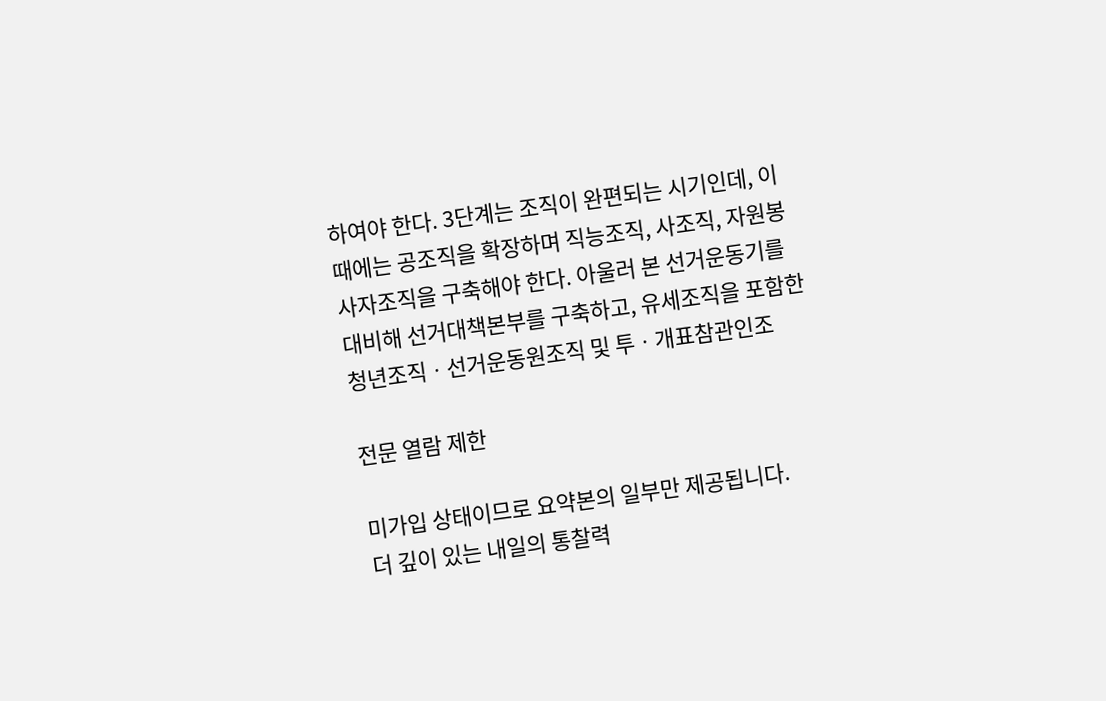하여야 한다. 3단계는 조직이 완편되는 시기인데, 이때에는 공조직을 확장하며 직능조직, 사조직, 자원봉사자조직을 구축해야 한다. 아울러 본 선거운동기를 대비해 선거대책본부를 구축하고, 유세조직을 포함한 청년조직ㆍ선거운동원조직 및 투ㆍ개표참관인조

전문 열람 제한

미가입 상태이므로 요약본의 일부만 제공됩니다.
더 깊이 있는 내일의 통찰력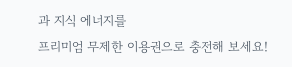과 지식 에너지를
프리미엄 무제한 이용권으로 충전해 보세요!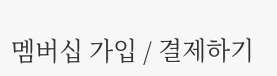멤버십 가입 / 결제하기